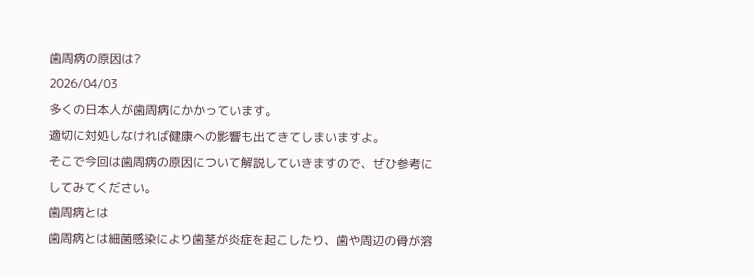歯周病の原因は?
2026/04/03
多くの日本人が歯周病にかかっています。
適切に対処しなければ健康への影響も出てきてしまいますよ。
そこで今回は歯周病の原因について解説していきますので、ぜひ参考にしてみてください。
歯周病とは
歯周病とは細菌感染により歯茎が炎症を起こしたり、歯や周辺の骨が溶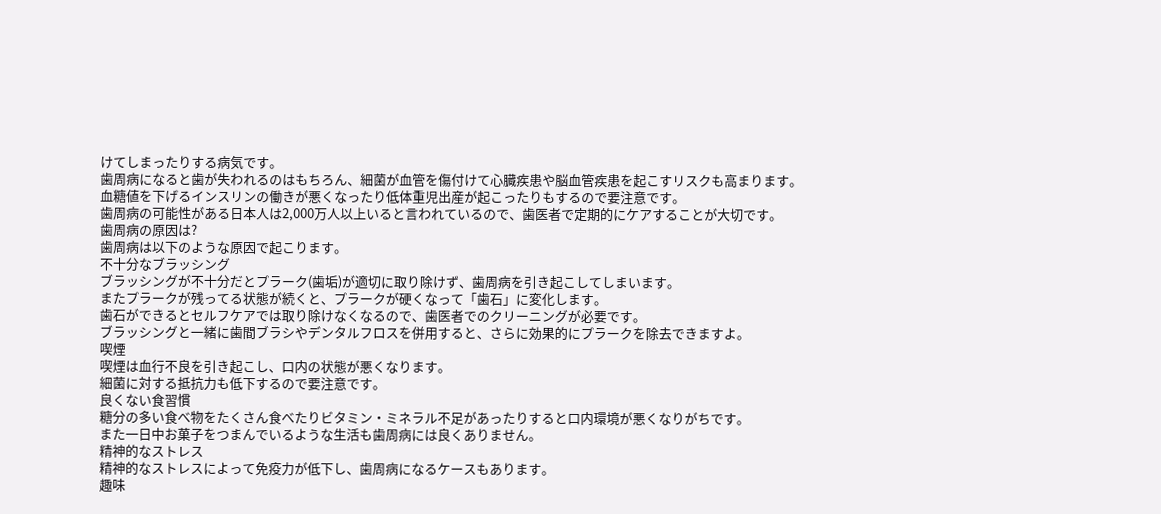けてしまったりする病気です。
歯周病になると歯が失われるのはもちろん、細菌が血管を傷付けて心臓疾患や脳血管疾患を起こすリスクも高まります。
血糖値を下げるインスリンの働きが悪くなったり低体重児出産が起こったりもするので要注意です。
歯周病の可能性がある日本人は2,000万人以上いると言われているので、歯医者で定期的にケアすることが大切です。
歯周病の原因は?
歯周病は以下のような原因で起こります。
不十分なブラッシング
ブラッシングが不十分だとプラーク(歯垢)が適切に取り除けず、歯周病を引き起こしてしまいます。
またプラークが残ってる状態が続くと、プラークが硬くなって「歯石」に変化します。
歯石ができるとセルフケアでは取り除けなくなるので、歯医者でのクリーニングが必要です。
ブラッシングと一緒に歯間ブラシやデンタルフロスを併用すると、さらに効果的にプラークを除去できますよ。
喫煙
喫煙は血行不良を引き起こし、口内の状態が悪くなります。
細菌に対する抵抗力も低下するので要注意です。
良くない食習慣
糖分の多い食べ物をたくさん食べたりビタミン・ミネラル不足があったりすると口内環境が悪くなりがちです。
また一日中お菓子をつまんでいるような生活も歯周病には良くありません。
精神的なストレス
精神的なストレスによって免疫力が低下し、歯周病になるケースもあります。
趣味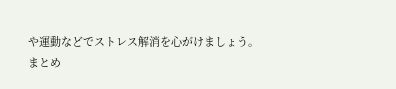や運動などでストレス解消を心がけましょう。
まとめ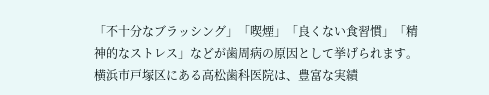「不十分なブラッシング」「喫煙」「良くない食習慣」「精神的なストレス」などが歯周病の原因として挙げられます。
横浜市戸塚区にある高松歯科医院は、豊富な実績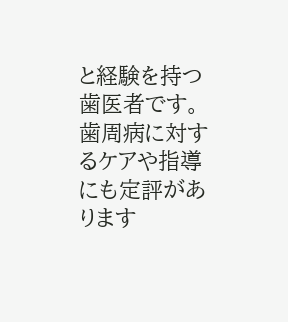と経験を持つ歯医者です。
歯周病に対するケアや指導にも定評があります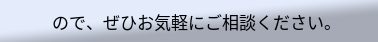ので、ぜひお気軽にご相談ください。